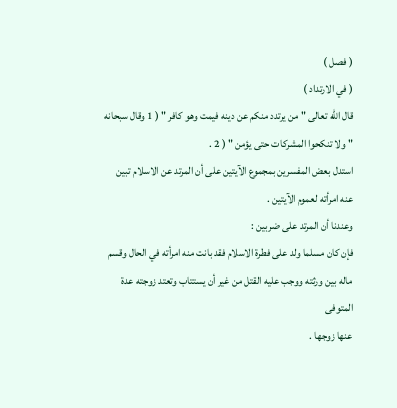( فصل )
( في الارتداد )
قال الله تعالى " من يرتدد منكم عن دينه فيمت وهو كافر " ( 1 وقال سبحانه
" ولا تنكحوا المشركات حتى يؤمن " ( 2 .
استدل بعض المفسرين بمجموع الآيتين على أن المرتد عن الاسلام تبين
عنه امرأته لعموم الآيتين .
وعندنا أن المرتد على ضربين :
فإن كان مسلما ولد على فطرة الاسلام فقد بانت منه امرأته في الحال وقسم
ماله بين ورثته ووجب عليه القتل من غير أن يستتاب وتعتد زوجته عدة المتوفى
عنها زوجها .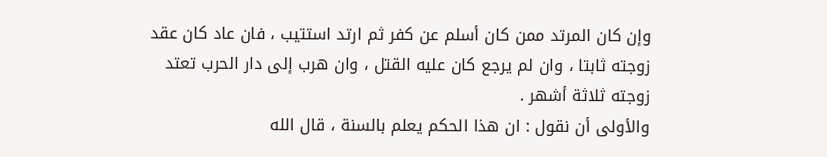وإن كان المرتد ممن كان أسلم عن كفر ثم ارتد استتيب ، فان عاد كان عقد
زوجته ثابتا ، وان لم يرجع كان عليه القتل ، وان هرب إلى دار الحرب تعتد
زوجته ثلاثة أشهر .
والأولى أن نقول : ان هذا الحكم يعلم بالسنة ، قال الله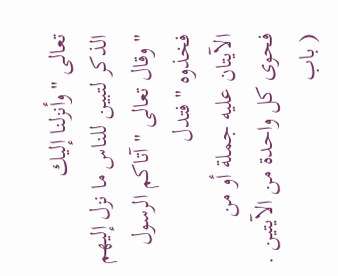تعالى " وأنزلنا إليك
الذكر لتبين للناس ما نزل إليهم " وقال تعالى " آتاكم الرسول فخذوه " فتدل
الآيتان عليه جملة أو من فحوى كل واحدة من الآيتين .
( باب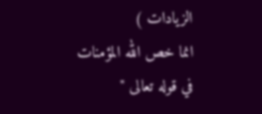الزيادات )
انما خص الله المؤمنات في قوله تعالى "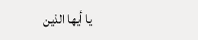يا أيها الذين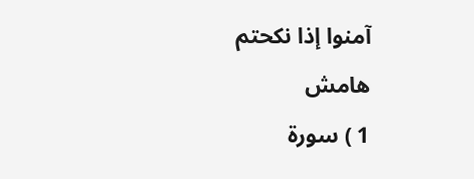آمنوا إذا نكحتم
هامش
1 ) سورة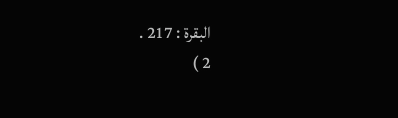البقرة : 217 .
2 )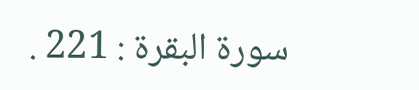سورة البقرة : 221 .